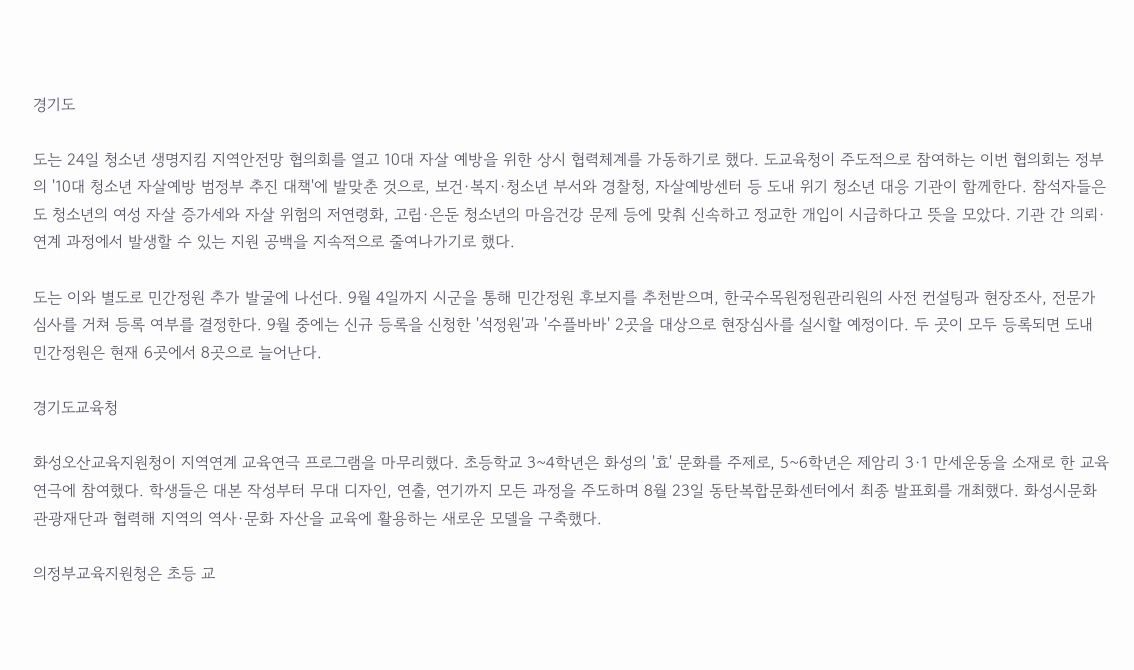경기도

도는 24일 청소년 생명지킴 지역안전망 협의회를 열고 10대 자살 예방을 위한 상시 협력체계를 가동하기로 했다. 도교육청이 주도적으로 참여하는 이번 협의회는 정부의 '10대 청소년 자살예방 범정부 추진 대책'에 발맞춘 것으로, 보건·복지·청소년 부서와 경찰청, 자살예방센터 등 도내 위기 청소년 대응 기관이 함께한다. 참석자들은 도 청소년의 여성 자살 증가세와 자살 위험의 저연령화, 고립·은둔 청소년의 마음건강 문제 등에 맞춰 신속하고 정교한 개입이 시급하다고 뜻을 모았다. 기관 간 의뢰·연계 과정에서 발생할 수 있는 지원 공백을 지속적으로 줄여나가기로 했다.

도는 이와 별도로 민간정원 추가 발굴에 나선다. 9월 4일까지 시군을 통해 민간정원 후보지를 추천받으며, 한국수목원정원관리원의 사전 컨설팅과 현장조사, 전문가 심사를 거쳐 등록 여부를 결정한다. 9월 중에는 신규 등록을 신청한 '석정원'과 '수플바바' 2곳을 대상으로 현장심사를 실시할 예정이다. 두 곳이 모두 등록되면 도내 민간정원은 현재 6곳에서 8곳으로 늘어난다.

경기도교육청

화성오산교육지원청이 지역연계 교육연극 프로그램을 마무리했다. 초등학교 3~4학년은 화성의 '효' 문화를 주제로, 5~6학년은 제암리 3·1 만세운동을 소재로 한 교육연극에 참여했다. 학생들은 대본 작성부터 무대 디자인, 연출, 연기까지 모든 과정을 주도하며 8월 23일 동탄복합문화센터에서 최종 발표회를 개최했다. 화성시문화관광재단과 협력해 지역의 역사·문화 자산을 교육에 활용하는 새로운 모델을 구축했다.

의정부교육지원청은 초등 교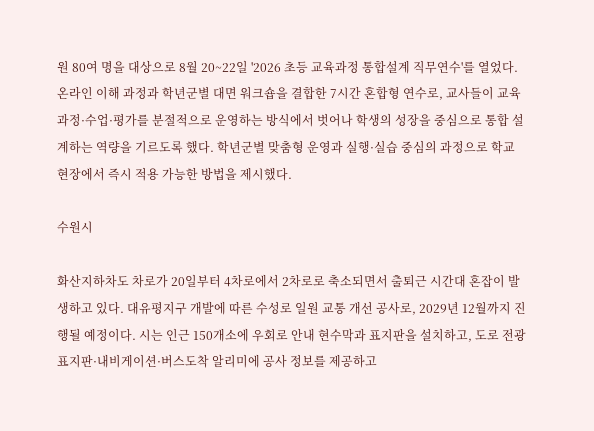원 80여 명을 대상으로 8월 20~22일 '2026 초등 교육과정 통합설계 직무연수'를 열었다. 온라인 이해 과정과 학년군별 대면 워크숍을 결합한 7시간 혼합형 연수로, 교사들이 교육과정·수업·평가를 분절적으로 운영하는 방식에서 벗어나 학생의 성장을 중심으로 통합 설계하는 역량을 기르도록 했다. 학년군별 맞춤형 운영과 실행·실습 중심의 과정으로 학교 현장에서 즉시 적용 가능한 방법을 제시했다.

수원시

화산지하차도 차로가 20일부터 4차로에서 2차로로 축소되면서 출퇴근 시간대 혼잡이 발생하고 있다. 대유평지구 개발에 따른 수성로 일원 교통 개선 공사로, 2029년 12월까지 진행될 예정이다. 시는 인근 150개소에 우회로 안내 현수막과 표지판을 설치하고, 도로 전광표지판·내비게이션·버스도착 알리미에 공사 정보를 제공하고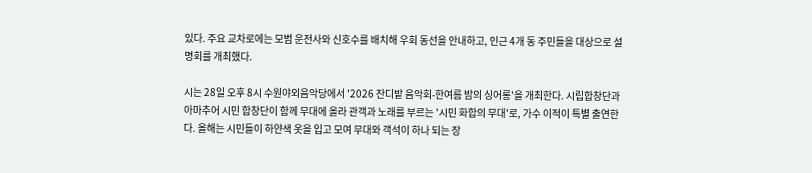있다. 주요 교차로에는 모범 운전사와 신호수를 배치해 우회 동선을 안내하고, 인근 4개 동 주민들을 대상으로 설명회를 개최했다.

시는 28일 오후 8시 수원야외음악당에서 '2026 잔디밭 음악회-한여름 밤의 싱어롱'을 개최한다. 시립합창단과 아마추어 시민 합창단이 함께 무대에 올라 관객과 노래를 부르는 '시민 화합의 무대'로, 가수 이적이 특별 출연한다. 올해는 시민들이 하얀색 옷을 입고 모여 무대와 객석이 하나 되는 장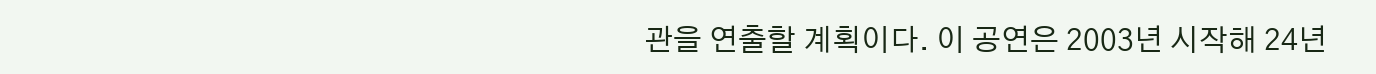관을 연출할 계획이다. 이 공연은 2003년 시작해 24년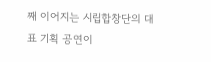째 이어지는 시립합창단의 대표 기획 공연이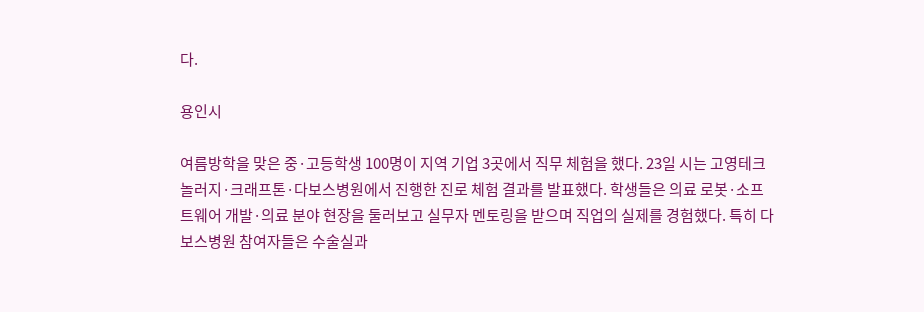다.

용인시

여름방학을 맞은 중·고등학생 100명이 지역 기업 3곳에서 직무 체험을 했다. 23일 시는 고영테크놀러지·크래프톤·다보스병원에서 진행한 진로 체험 결과를 발표했다. 학생들은 의료 로봇·소프트웨어 개발·의료 분야 현장을 둘러보고 실무자 멘토링을 받으며 직업의 실제를 경험했다. 특히 다보스병원 참여자들은 수술실과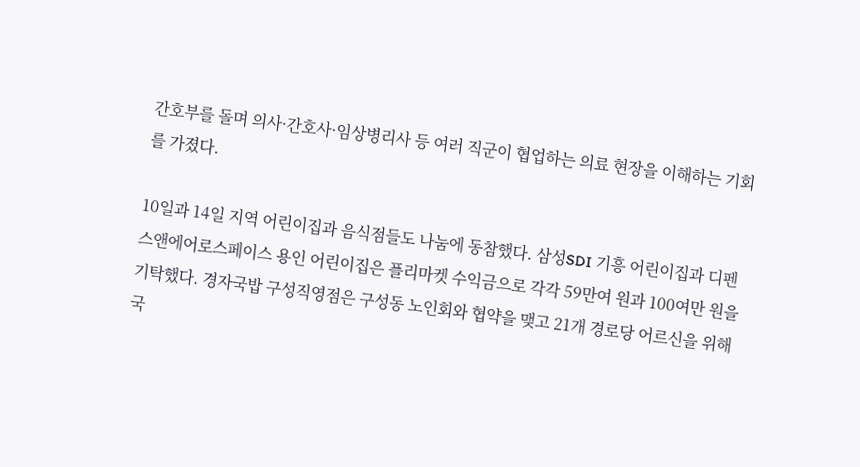간호부를 돌며 의사·간호사·임상병리사 등 여러 직군이 협업하는 의료 현장을 이해하는 기회를 가졌다.

10일과 14일 지역 어린이집과 음식점들도 나눔에 동참했다. 삼성SDI 기흥 어린이집과 디펜스앤에어로스페이스 용인 어린이집은 플리마켓 수익금으로 각각 59만여 원과 100여만 원을 기탁했다. 경자국밥 구성직영점은 구성동 노인회와 협약을 맺고 21개 경로당 어르신을 위해 국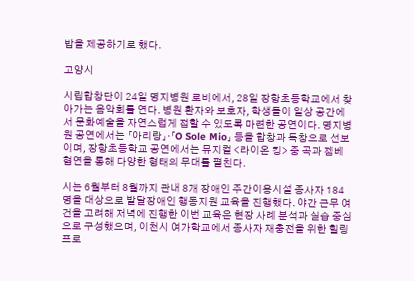밥을 제공하기로 했다.

고양시

시립합창단이 24일 명지병원 로비에서, 28일 장항초등학교에서 찾아가는 음악회를 연다. 병원 환자와 보호자, 학생들이 일상 공간에서 문화예술을 자연스럽게 접할 수 있도록 마련한 공연이다. 명지병원 공연에서는 「아리랑」·「O Sole Mio」 등을 합창과 독창으로 선보이며, 장항초등학교 공연에서는 뮤지컬 <라이온 킹> 중 곡과 젬베 협연을 통해 다양한 형태의 무대를 펼친다.

시는 6월부터 8월까지 관내 8개 장애인 주간이용시설 종사자 184명을 대상으로 발달장애인 행동지원 교육을 진행했다. 야간 근무 여건을 고려해 저녁에 진행한 이번 교육은 현장 사례 분석과 실습 중심으로 구성했으며, 이천시 여가학교에서 종사자 재충전을 위한 힐링 프로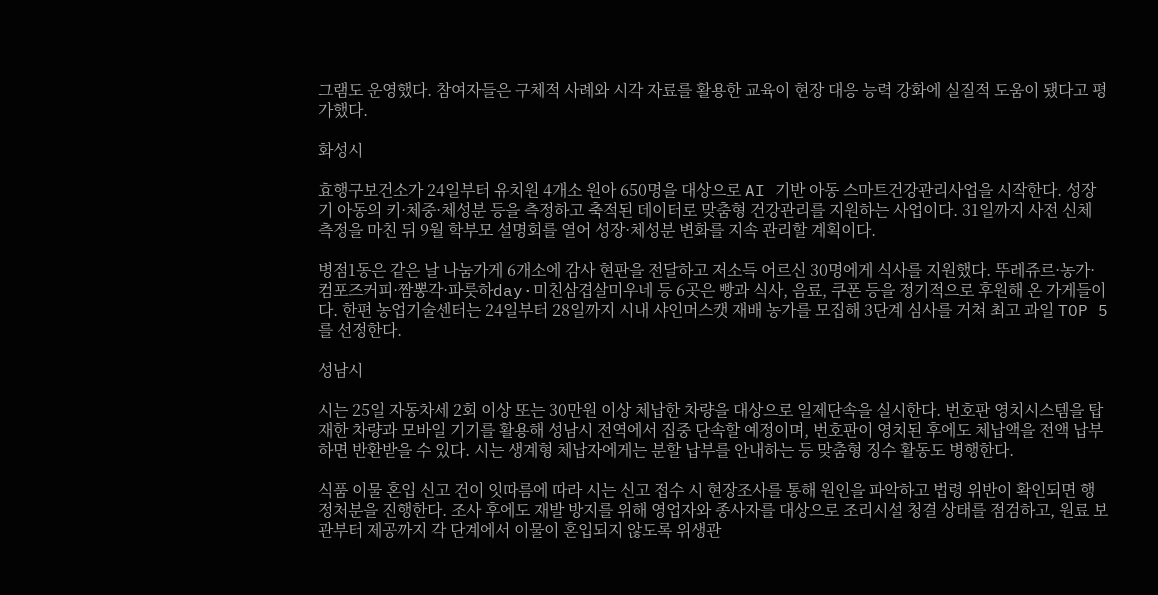그램도 운영했다. 참여자들은 구체적 사례와 시각 자료를 활용한 교육이 현장 대응 능력 강화에 실질적 도움이 됐다고 평가했다.

화성시

효행구보건소가 24일부터 유치원 4개소 원아 650명을 대상으로 AI 기반 아동 스마트건강관리사업을 시작한다. 성장기 아동의 키·체중·체성분 등을 측정하고 축적된 데이터로 맞춤형 건강관리를 지원하는 사업이다. 31일까지 사전 신체 측정을 마친 뒤 9월 학부모 설명회를 열어 성장·체성분 변화를 지속 관리할 계획이다.

병점1동은 같은 날 나눔가게 6개소에 감사 현판을 전달하고 저소득 어르신 30명에게 식사를 지원했다. 뚜레쥬르·농가·컴포즈커피·짬뽕각·파릇하day·미친삼겹살미우네 등 6곳은 빵과 식사, 음료, 쿠폰 등을 정기적으로 후원해 온 가게들이다. 한편 농업기술센터는 24일부터 28일까지 시내 샤인머스캣 재배 농가를 모집해 3단계 심사를 거쳐 최고 과일 TOP 5를 선정한다.

성남시

시는 25일 자동차세 2회 이상 또는 30만원 이상 체납한 차량을 대상으로 일제단속을 실시한다. 번호판 영치시스템을 탑재한 차량과 모바일 기기를 활용해 성남시 전역에서 집중 단속할 예정이며, 번호판이 영치된 후에도 체납액을 전액 납부하면 반환받을 수 있다. 시는 생계형 체납자에게는 분할 납부를 안내하는 등 맞춤형 징수 활동도 병행한다.

식품 이물 혼입 신고 건이 잇따름에 따라 시는 신고 접수 시 현장조사를 통해 원인을 파악하고 법령 위반이 확인되면 행정처분을 진행한다. 조사 후에도 재발 방지를 위해 영업자와 종사자를 대상으로 조리시설 청결 상태를 점검하고, 원료 보관부터 제공까지 각 단계에서 이물이 혼입되지 않도록 위생관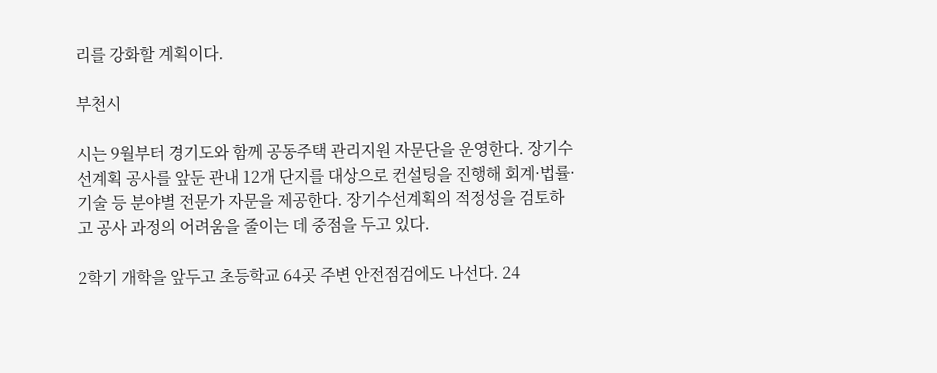리를 강화할 계획이다.

부천시

시는 9월부터 경기도와 함께 공동주택 관리지원 자문단을 운영한다. 장기수선계획 공사를 앞둔 관내 12개 단지를 대상으로 컨설팅을 진행해 회계·법률·기술 등 분야별 전문가 자문을 제공한다. 장기수선계획의 적정성을 검토하고 공사 과정의 어려움을 줄이는 데 중점을 두고 있다.

2학기 개학을 앞두고 초등학교 64곳 주변 안전점검에도 나선다. 24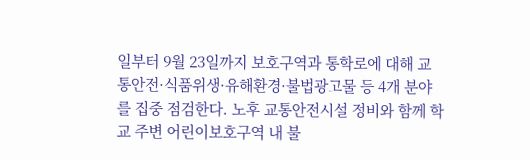일부터 9월 23일까지 보호구역과 통학로에 대해 교통안전·식품위생·유해환경·불법광고물 등 4개 분야를 집중 점검한다. 노후 교통안전시설 정비와 함께 학교 주변 어린이보호구역 내 불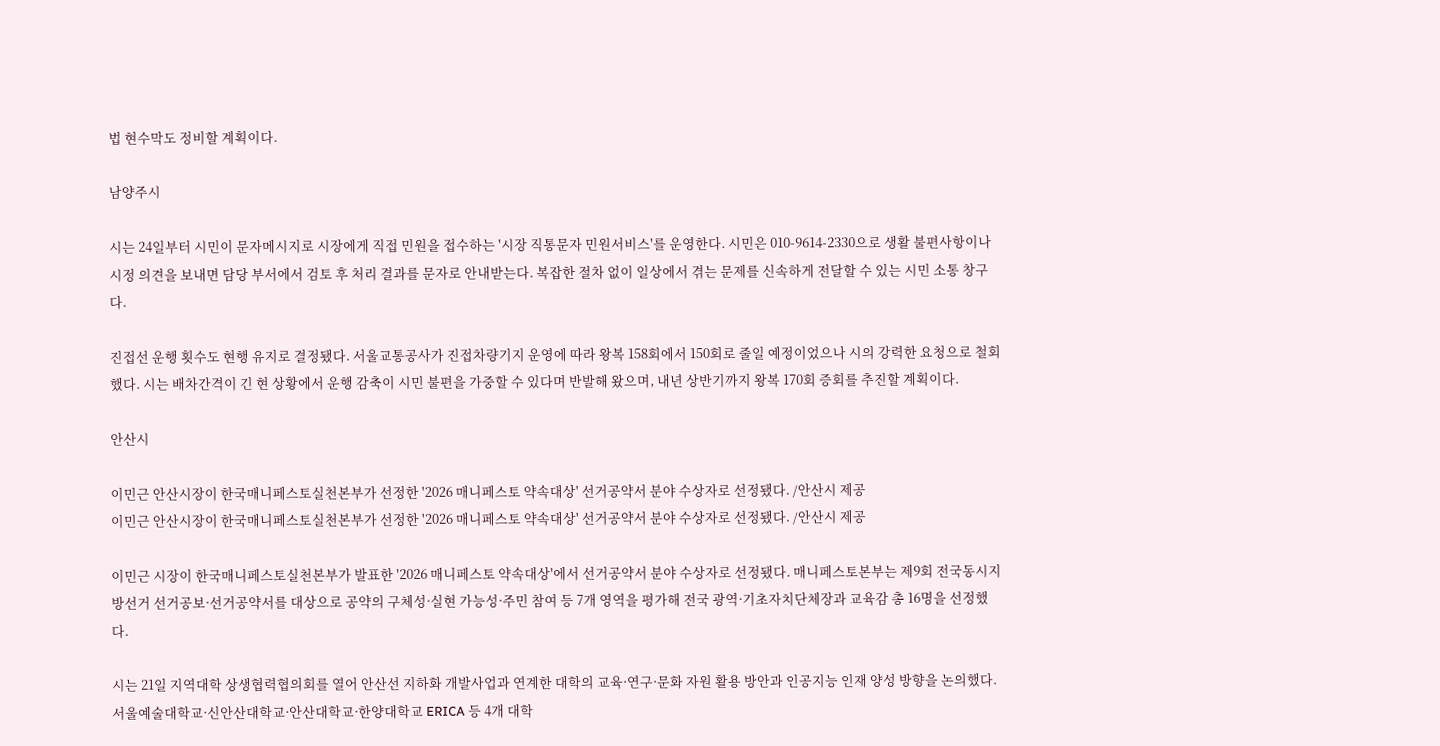법 현수막도 정비할 계획이다.

남양주시

시는 24일부터 시민이 문자메시지로 시장에게 직접 민원을 접수하는 '시장 직통문자 민원서비스'를 운영한다. 시민은 010-9614-2330으로 생활 불편사항이나 시정 의견을 보내면 담당 부서에서 검토 후 처리 결과를 문자로 안내받는다. 복잡한 절차 없이 일상에서 겪는 문제를 신속하게 전달할 수 있는 시민 소통 창구다.

진접선 운행 횟수도 현행 유지로 결정됐다. 서울교통공사가 진접차량기지 운영에 따라 왕복 158회에서 150회로 줄일 예정이었으나 시의 강력한 요청으로 철회했다. 시는 배차간격이 긴 현 상황에서 운행 감축이 시민 불편을 가중할 수 있다며 반발해 왔으며, 내년 상반기까지 왕복 170회 증회를 추진할 계획이다.

안산시

이민근 안산시장이 한국매니페스토실천본부가 선정한 '2026 매니페스토 약속대상' 선거공약서 분야 수상자로 선정됐다. /안산시 제공
이민근 안산시장이 한국매니페스토실천본부가 선정한 '2026 매니페스토 약속대상' 선거공약서 분야 수상자로 선정됐다. /안산시 제공

이민근 시장이 한국매니페스토실천본부가 발표한 '2026 매니페스토 약속대상'에서 선거공약서 분야 수상자로 선정됐다. 매니페스토본부는 제9회 전국동시지방선거 선거공보·선거공약서를 대상으로 공약의 구체성·실현 가능성·주민 참여 등 7개 영역을 평가해 전국 광역·기초자치단체장과 교육감 총 16명을 선정했다.

시는 21일 지역대학 상생협력협의회를 열어 안산선 지하화 개발사업과 연계한 대학의 교육·연구·문화 자원 활용 방안과 인공지능 인재 양성 방향을 논의했다. 서울예술대학교·신안산대학교·안산대학교·한양대학교 ERICA 등 4개 대학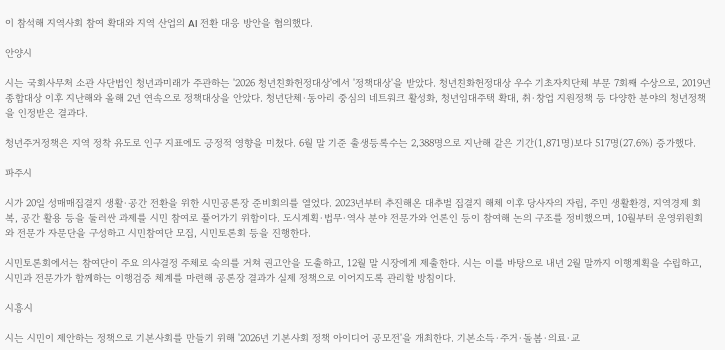이 참석해 지역사회 참여 확대와 지역 산업의 AI 전환 대응 방안을 협의했다.

안양시

시는 국회사무처 소관 사단법인 청년과미래가 주관하는 '2026 청년친화헌정대상'에서 '정책대상'을 받았다. 청년친화헌정대상 우수 기초자치단체 부문 7회째 수상으로, 2019년 종합대상 이후 지난해와 올해 2년 연속으로 정책대상을 안았다. 청년단체·동아리 중심의 네트워크 활성화, 청년임대주택 확대, 취·창업 지원정책 등 다양한 분야의 청년정책을 인정받은 결과다.

청년주거정책은 지역 정착 유도로 인구 지표에도 긍정적 영향을 미쳤다. 6월 말 기준 출생등록수는 2,388명으로 지난해 같은 기간(1,871명)보다 517명(27.6%) 증가했다.

파주시

시가 20일 성매매집결지 생활·공간 전환을 위한 시민공론장 준비회의를 열었다. 2023년부터 추진해온 대추벌 집결지 해체 이후 당사자의 자립, 주민 생활환경, 지역경제 회복, 공간 활용 등을 둘러싼 과제를 시민 참여로 풀어가기 위함이다. 도시계획·법무·역사 분야 전문가와 언론인 등이 참여해 논의 구조를 정비했으며, 10월부터 운영위원회와 전문가 자문단을 구성하고 시민참여단 모집, 시민토론회 등을 진행한다.

시민토론회에서는 참여단이 주요 의사결정 주체로 숙의를 거쳐 권고안을 도출하고, 12월 말 시장에게 제출한다. 시는 이를 바탕으로 내년 2월 말까지 이행계획을 수립하고, 시민과 전문가가 함께하는 이행검증 체계를 마련해 공론장 결과가 실제 정책으로 이어지도록 관리할 방침이다.

시흥시

시는 시민이 제안하는 정책으로 기본사회를 만들기 위해 '2026년 기본사회 정책 아이디어 공모전'을 개최한다. 기본소득·주거·돌봄·의료·교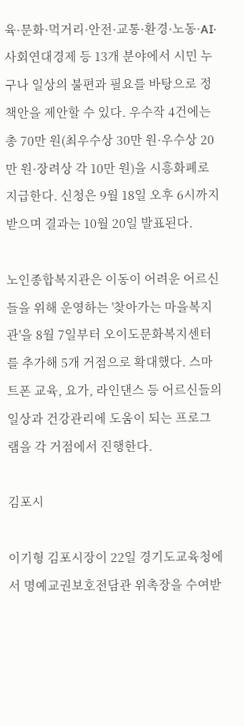육·문화·먹거리·안전·교통·환경·노동·AI·사회연대경제 등 13개 분야에서 시민 누구나 일상의 불편과 필요를 바탕으로 정책안을 제안할 수 있다. 우수작 4건에는 총 70만 원(최우수상 30만 원·우수상 20만 원·장려상 각 10만 원)을 시흥화폐로 지급한다. 신청은 9월 18일 오후 6시까지 받으며 결과는 10월 20일 발표된다.

노인종합복지관은 이동이 어려운 어르신들을 위해 운영하는 '찾아가는 마을복지관'을 8월 7일부터 오이도문화복지센터를 추가해 5개 거점으로 확대했다. 스마트폰 교육, 요가, 라인댄스 등 어르신들의 일상과 건강관리에 도움이 되는 프로그램을 각 거점에서 진행한다.

김포시

이기형 김포시장이 22일 경기도교육청에서 명예교권보호전담관 위촉장을 수여받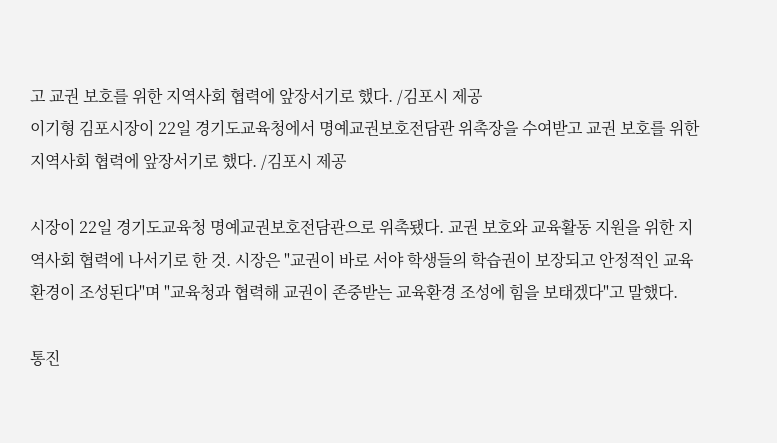고 교권 보호를 위한 지역사회 협력에 앞장서기로 했다. /김포시 제공
이기형 김포시장이 22일 경기도교육청에서 명예교권보호전담관 위촉장을 수여받고 교권 보호를 위한 지역사회 협력에 앞장서기로 했다. /김포시 제공

시장이 22일 경기도교육청 명예교권보호전담관으로 위촉됐다. 교권 보호와 교육활동 지원을 위한 지역사회 협력에 나서기로 한 것. 시장은 "교권이 바로 서야 학생들의 학습권이 보장되고 안정적인 교육환경이 조성된다"며 "교육청과 협력해 교권이 존중받는 교육환경 조성에 힘을 보태겠다"고 말했다.

통진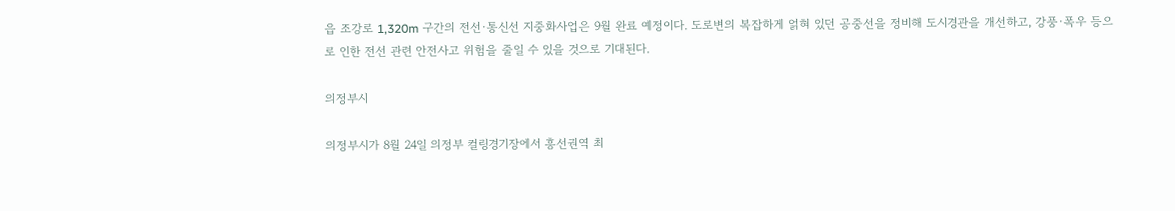읍 조강로 1,320m 구간의 전선·통신선 지중화사업은 9월 완료 예정이다. 도로변의 복잡하게 얽혀 있던 공중선을 정비해 도시경관을 개선하고, 강풍·폭우 등으로 인한 전선 관련 안전사고 위험을 줄일 수 있을 것으로 기대된다.

의정부시

의정부시가 8월 24일 의정부 컬링경기장에서 흥선권역 최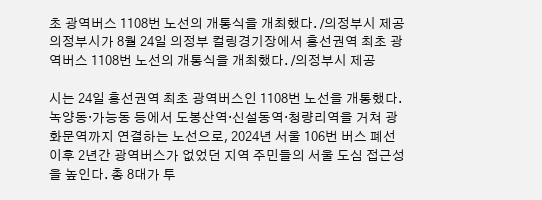초 광역버스 1108번 노선의 개통식을 개최했다. /의정부시 제공
의정부시가 8월 24일 의정부 컬링경기장에서 흥선권역 최초 광역버스 1108번 노선의 개통식을 개최했다. /의정부시 제공

시는 24일 흥선권역 최초 광역버스인 1108번 노선을 개통했다. 녹양동·가능동 등에서 도봉산역·신설동역·청량리역을 거쳐 광화문역까지 연결하는 노선으로, 2024년 서울 106번 버스 폐선 이후 2년간 광역버스가 없었던 지역 주민들의 서울 도심 접근성을 높인다. 총 8대가 투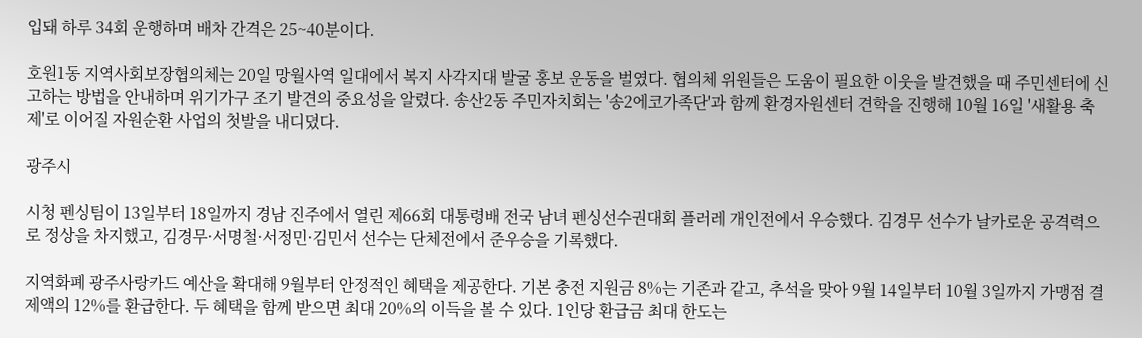입돼 하루 34회 운행하며 배차 간격은 25~40분이다.

호원1동 지역사회보장협의체는 20일 망월사역 일대에서 복지 사각지대 발굴 홍보 운동을 벌였다. 협의체 위원들은 도움이 필요한 이웃을 발견했을 때 주민센터에 신고하는 방법을 안내하며 위기가구 조기 발견의 중요성을 알렸다. 송산2동 주민자치회는 '송2에코가족단'과 함께 환경자원센터 견학을 진행해 10월 16일 '새활용 축제'로 이어질 자원순환 사업의 첫발을 내디뎠다.

광주시

시청 펜싱팀이 13일부터 18일까지 경남 진주에서 열린 제66회 대통령배 전국 남녀 펜싱선수권대회 플러레 개인전에서 우승했다. 김경무 선수가 날카로운 공격력으로 정상을 차지했고, 김경무·서명철·서정민·김민서 선수는 단체전에서 준우승을 기록했다.

지역화폐 광주사랑카드 예산을 확대해 9월부터 안정적인 혜택을 제공한다. 기본 충전 지원금 8%는 기존과 같고, 추석을 맞아 9월 14일부터 10월 3일까지 가맹점 결제액의 12%를 환급한다. 두 혜택을 함께 받으면 최대 20%의 이득을 볼 수 있다. 1인당 환급금 최대 한도는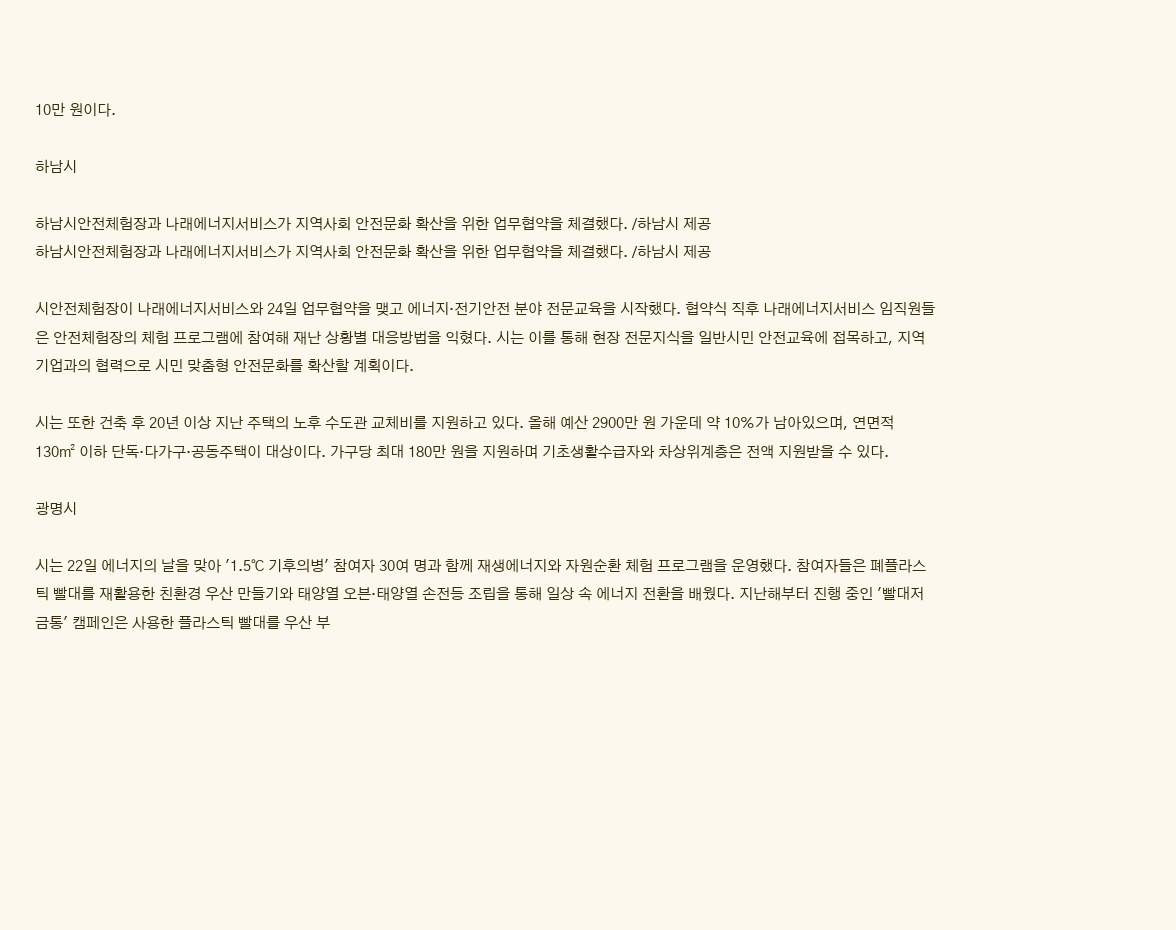10만 원이다.

하남시

하남시안전체험장과 나래에너지서비스가 지역사회 안전문화 확산을 위한 업무협약을 체결했다. /하남시 제공
하남시안전체험장과 나래에너지서비스가 지역사회 안전문화 확산을 위한 업무협약을 체결했다. /하남시 제공

시안전체험장이 나래에너지서비스와 24일 업무협약을 맺고 에너지·전기안전 분야 전문교육을 시작했다. 협약식 직후 나래에너지서비스 임직원들은 안전체험장의 체험 프로그램에 참여해 재난 상황별 대응방법을 익혔다. 시는 이를 통해 현장 전문지식을 일반시민 안전교육에 접목하고, 지역 기업과의 협력으로 시민 맞춤형 안전문화를 확산할 계획이다.

시는 또한 건축 후 20년 이상 지난 주택의 노후 수도관 교체비를 지원하고 있다. 올해 예산 2900만 원 가운데 약 10%가 남아있으며, 연면적 130㎡ 이하 단독·다가구·공동주택이 대상이다. 가구당 최대 180만 원을 지원하며 기초생활수급자와 차상위계층은 전액 지원받을 수 있다.

광명시

시는 22일 에너지의 날을 맞아 '1.5℃ 기후의병' 참여자 30여 명과 함께 재생에너지와 자원순환 체험 프로그램을 운영했다. 참여자들은 폐플라스틱 빨대를 재활용한 친환경 우산 만들기와 태양열 오븐·태양열 손전등 조립을 통해 일상 속 에너지 전환을 배웠다. 지난해부터 진행 중인 '빨대저금통' 캠페인은 사용한 플라스틱 빨대를 우산 부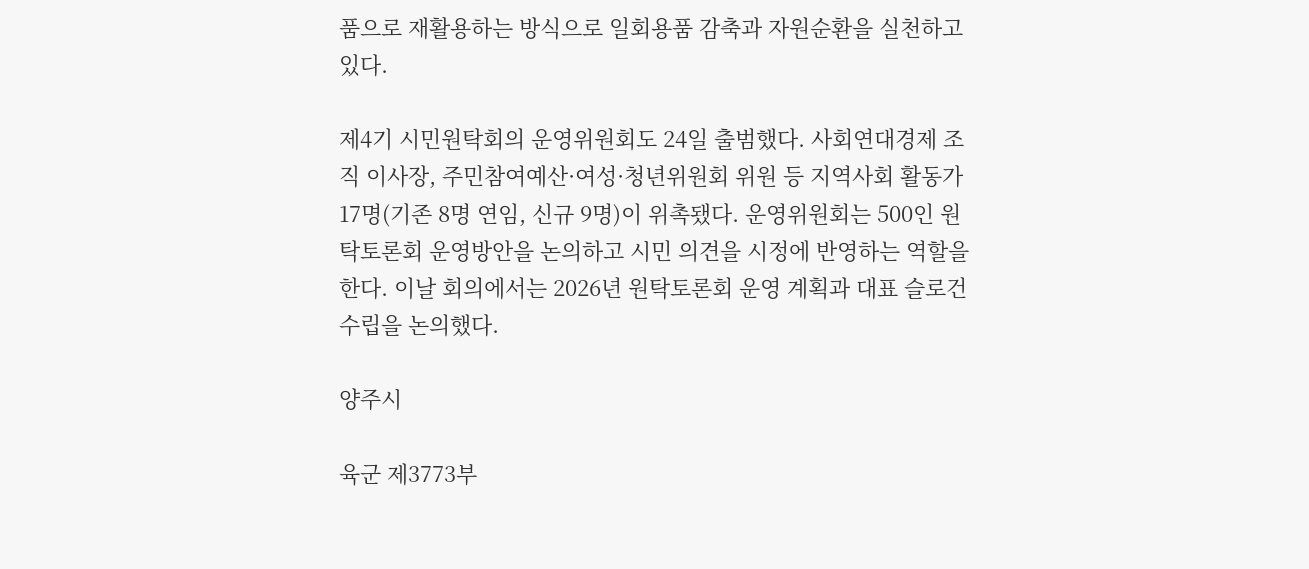품으로 재활용하는 방식으로 일회용품 감축과 자원순환을 실천하고 있다.

제4기 시민원탁회의 운영위원회도 24일 출범했다. 사회연대경제 조직 이사장, 주민참여예산·여성·청년위원회 위원 등 지역사회 활동가 17명(기존 8명 연임, 신규 9명)이 위촉됐다. 운영위원회는 500인 원탁토론회 운영방안을 논의하고 시민 의견을 시정에 반영하는 역할을 한다. 이날 회의에서는 2026년 원탁토론회 운영 계획과 대표 슬로건 수립을 논의했다.

양주시

육군 제3773부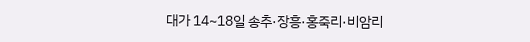대가 14~18일 송추·장흥·홍죽리·비암리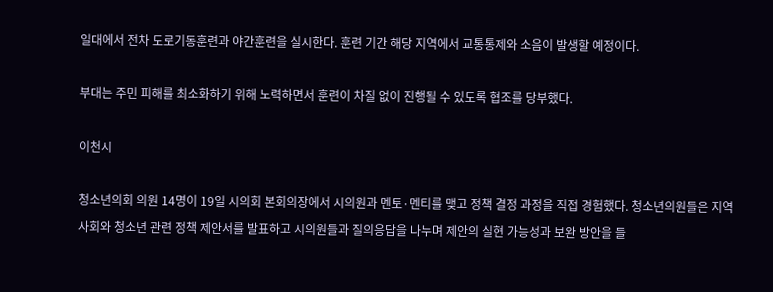일대에서 전차 도로기동훈련과 야간훈련을 실시한다. 훈련 기간 해당 지역에서 교통통제와 소음이 발생할 예정이다.

부대는 주민 피해를 최소화하기 위해 노력하면서 훈련이 차질 없이 진행될 수 있도록 협조를 당부했다.

이천시

청소년의회 의원 14명이 19일 시의회 본회의장에서 시의원과 멘토·멘티를 맺고 정책 결정 과정을 직접 경험했다. 청소년의원들은 지역사회와 청소년 관련 정책 제안서를 발표하고 시의원들과 질의응답을 나누며 제안의 실현 가능성과 보완 방안을 들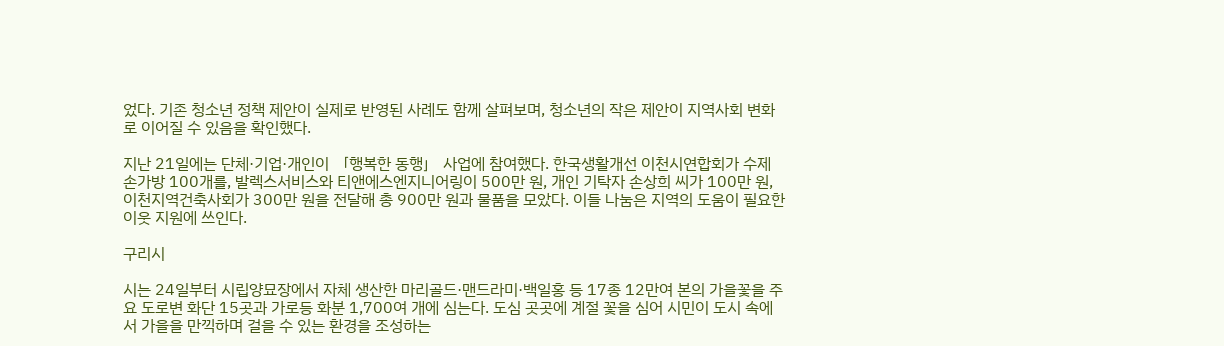었다. 기존 청소년 정책 제안이 실제로 반영된 사례도 함께 살펴보며, 청소년의 작은 제안이 지역사회 변화로 이어질 수 있음을 확인했다.

지난 21일에는 단체·기업·개인이 「행복한 동행」 사업에 참여했다. 한국생활개선 이천시연합회가 수제 손가방 100개를, 발렉스서비스와 티앤에스엔지니어링이 500만 원, 개인 기탁자 손상희 씨가 100만 원, 이천지역건축사회가 300만 원을 전달해 총 900만 원과 물품을 모았다. 이들 나눔은 지역의 도움이 필요한 이웃 지원에 쓰인다.

구리시

시는 24일부터 시립양묘장에서 자체 생산한 마리골드·맨드라미·백일홍 등 17종 12만여 본의 가을꽃을 주요 도로변 화단 15곳과 가로등 화분 1,700여 개에 심는다. 도심 곳곳에 계절 꽃을 심어 시민이 도시 속에서 가을을 만끽하며 걸을 수 있는 환경을 조성하는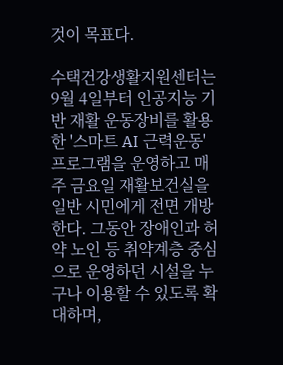것이 목표다.

수택건강생활지원센터는 9월 4일부터 인공지능 기반 재활 운동장비를 활용한 '스마트 AI 근력운동' 프로그램을 운영하고 매주 금요일 재활보건실을 일반 시민에게 전면 개방한다. 그동안 장애인과 허약 노인 등 취약계층 중심으로 운영하던 시설을 누구나 이용할 수 있도록 확대하며,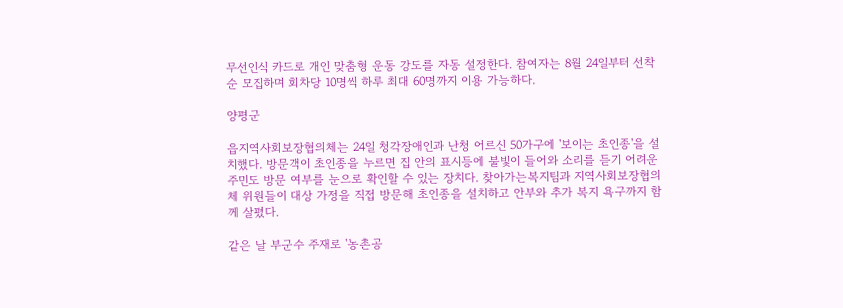무선인식 카드로 개인 맞춤형 운동 강도를 자동 설정한다. 참여자는 8월 24일부터 선착순 모집하며 회차당 10명씩 하루 최대 60명까지 이용 가능하다.

양평군

읍지역사회보장협의체는 24일 청각장애인과 난청 어르신 50가구에 '보이는 초인종'을 설치했다. 방문객이 초인종을 누르면 집 안의 표시등에 불빛이 들어와 소리를 듣기 어려운 주민도 방문 여부를 눈으로 확인할 수 있는 장치다. 찾아가는복지팀과 지역사회보장협의체 위원들이 대상 가정을 직접 방문해 초인종을 설치하고 안부와 추가 복지 욕구까지 함께 살폈다.

같은 날 부군수 주재로 '농촌공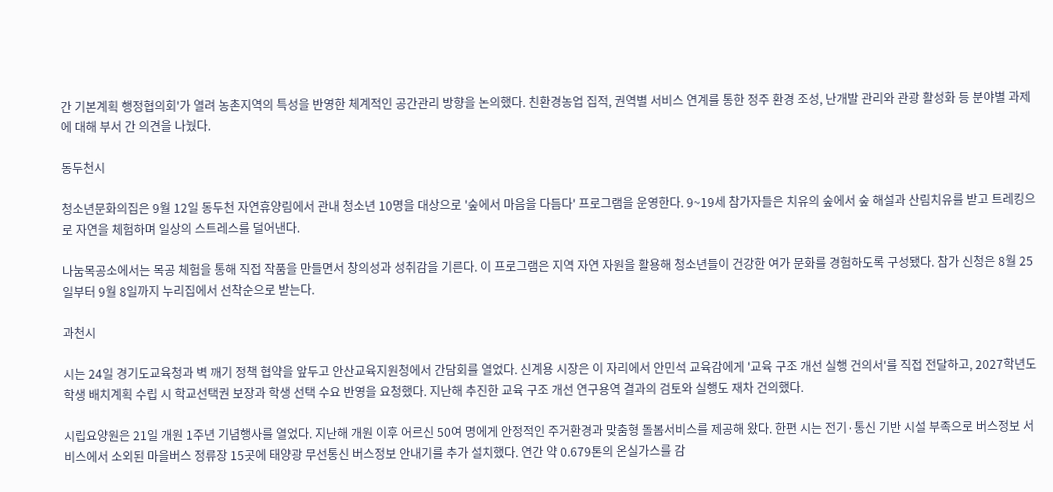간 기본계획 행정협의회'가 열려 농촌지역의 특성을 반영한 체계적인 공간관리 방향을 논의했다. 친환경농업 집적, 권역별 서비스 연계를 통한 정주 환경 조성, 난개발 관리와 관광 활성화 등 분야별 과제에 대해 부서 간 의견을 나눴다.

동두천시

청소년문화의집은 9월 12일 동두천 자연휴양림에서 관내 청소년 10명을 대상으로 '숲에서 마음을 다듬다' 프로그램을 운영한다. 9~19세 참가자들은 치유의 숲에서 숲 해설과 산림치유를 받고 트레킹으로 자연을 체험하며 일상의 스트레스를 덜어낸다.

나눔목공소에서는 목공 체험을 통해 직접 작품을 만들면서 창의성과 성취감을 기른다. 이 프로그램은 지역 자연 자원을 활용해 청소년들이 건강한 여가 문화를 경험하도록 구성됐다. 참가 신청은 8월 25일부터 9월 8일까지 누리집에서 선착순으로 받는다.

과천시

시는 24일 경기도교육청과 벽 깨기 정책 협약을 앞두고 안산교육지원청에서 간담회를 열었다. 신계용 시장은 이 자리에서 안민석 교육감에게 '교육 구조 개선 실행 건의서'를 직접 전달하고, 2027학년도 학생 배치계획 수립 시 학교선택권 보장과 학생 선택 수요 반영을 요청했다. 지난해 추진한 교육 구조 개선 연구용역 결과의 검토와 실행도 재차 건의했다.

시립요양원은 21일 개원 1주년 기념행사를 열었다. 지난해 개원 이후 어르신 50여 명에게 안정적인 주거환경과 맞춤형 돌봄서비스를 제공해 왔다. 한편 시는 전기·통신 기반 시설 부족으로 버스정보 서비스에서 소외된 마을버스 정류장 15곳에 태양광 무선통신 버스정보 안내기를 추가 설치했다. 연간 약 0.679톤의 온실가스를 감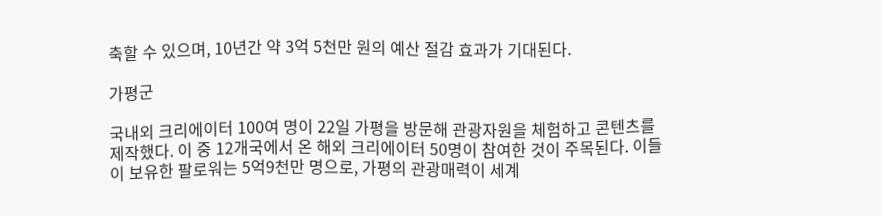축할 수 있으며, 10년간 약 3억 5천만 원의 예산 절감 효과가 기대된다.

가평군

국내외 크리에이터 100여 명이 22일 가평을 방문해 관광자원을 체험하고 콘텐츠를 제작했다. 이 중 12개국에서 온 해외 크리에이터 50명이 참여한 것이 주목된다. 이들이 보유한 팔로워는 5억9천만 명으로, 가평의 관광매력이 세계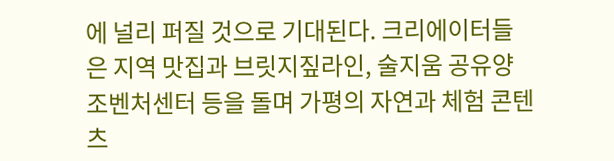에 널리 퍼질 것으로 기대된다. 크리에이터들은 지역 맛집과 브릿지짚라인, 술지움 공유양조벤처센터 등을 돌며 가평의 자연과 체험 콘텐츠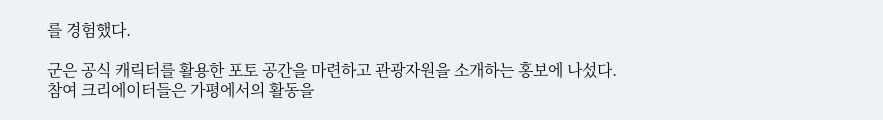를 경험했다.

군은 공식 캐릭터를 활용한 포토 공간을 마련하고 관광자원을 소개하는 홍보에 나섰다. 참여 크리에이터들은 가평에서의 활동을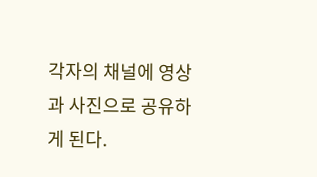각자의 채널에 영상과 사진으로 공유하게 된다.